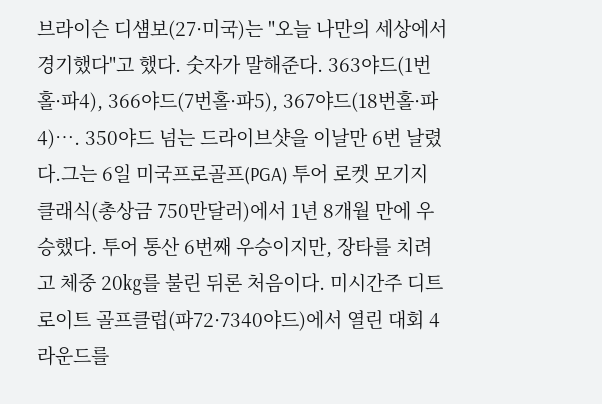브라이슨 디섐보(27·미국)는 "오늘 나만의 세상에서 경기했다"고 했다. 숫자가 말해준다. 363야드(1번홀·파4), 366야드(7번홀·파5), 367야드(18번홀·파4)…. 350야드 넘는 드라이브샷을 이날만 6번 날렸다.그는 6일 미국프로골프(PGA) 투어 로켓 모기지 클래식(총상금 750만달러)에서 1년 8개월 만에 우승했다. 투어 통산 6번째 우승이지만, 장타를 치려고 체중 20㎏를 불린 뒤론 처음이다. 미시간주 디트로이트 골프클럽(파72·7340야드)에서 열린 대회 4라운드를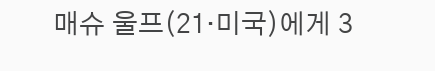매슈 울프(21·미국)에게 3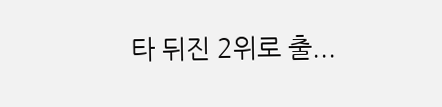타 뒤진 2위로 출...